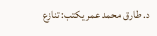د. طارق محمد عمر يكتب: تنازع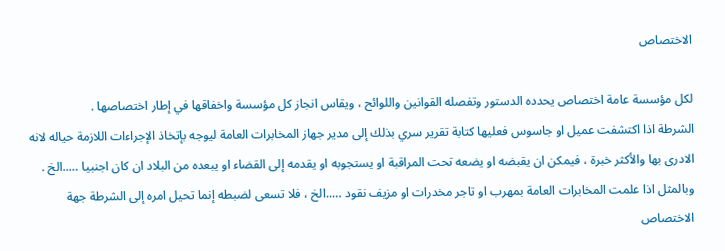الاختصاص

لكل مؤسسة عامة اختصاص يحدده الدستور وتفصله القوانين واللوائح ، ويقاس انجاز كل مؤسسة واخفاقها في إطار اختصاصها .
الشرطة اذا اكتشفت عميل او جاسوس فعليها كتابة تقرير سري بذلك إلى مدير جهاز المخابرات العامة ليوجه بإتخاذ الإجراءات اللازمة حياله لانه الادرى بها والأكثر خبرة ، فيمكن ان يقبضه او يضعه تحت المراقبة او يستجوبه او يقدمه إلى القضاء او يبعده من البلاد ان كان اجنبيا …..الخ .
وبالمثل اذا علمت المخابرات العامة بمهرب او تاجر مخدرات او مزيف نقود …..الخ ، فلا تسعى لضبطه إنما تحيل امره إلى الشرطة جهة الاختصاص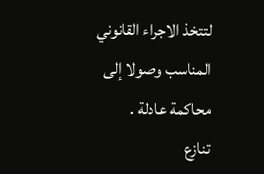لتتخذ الاجراء القانوني المناسب وصولا إلى محاكمة عادلة .
تنازع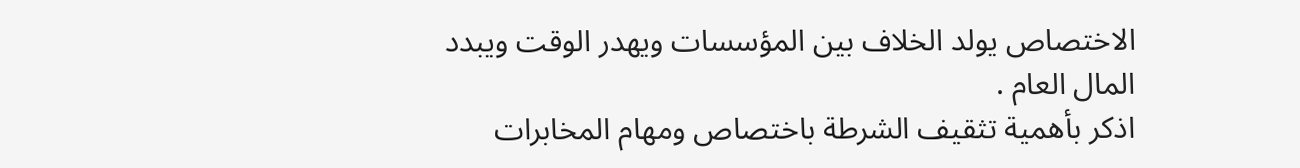الاختصاص يولد الخلاف بين المؤسسات ويهدر الوقت ويبدد المال العام .
اذكر بأهمية تثقيف الشرطة باختصاص ومهام المخابرات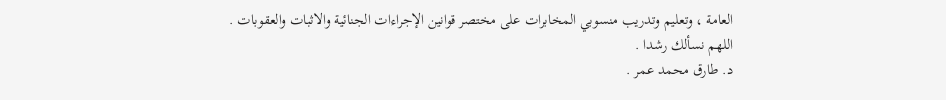العامة ، وتعليم وتدريب منسوبي المخابرات على مختصر قوانين الإجراءات الجنائية والاثبات والعقوبات .
اللهم نسألك رشدا .
د. طارق محمد عمر .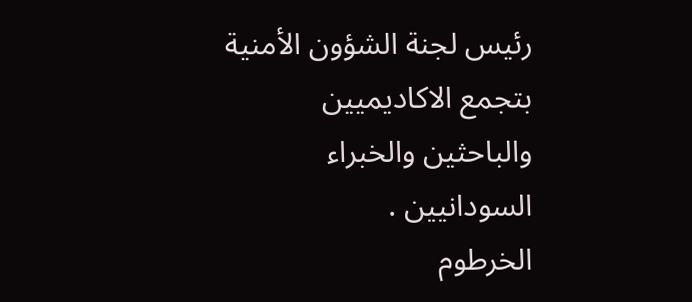رئيس لجنة الشؤون الأمنية بتجمع الاكاديميين والباحثين والخبراء السودانيين .
الخرطوم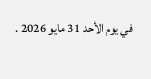في يوم الأحد 31 مايو 2026 .